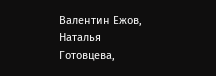Валентин Ежов, Наталья Готовцева,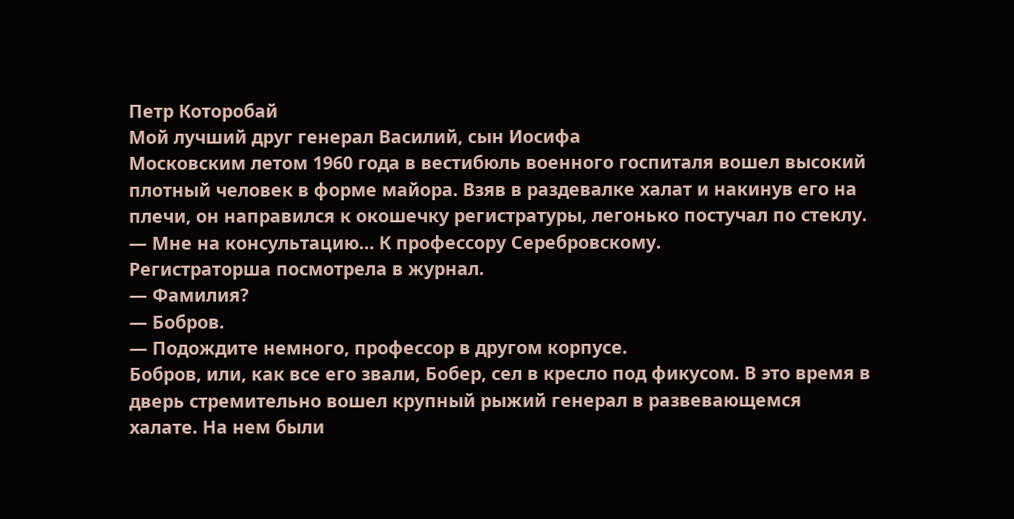Петр Которобай
Мой лучший друг генерал Василий, сын Иосифа
Московским летом 1960 года в вестибюль военного госпиталя вошел высокий плотный человек в форме майора. Взяв в раздевалке халат и накинув его на плечи, он направился к окошечку регистратуры, легонько постучал по стеклу.
— Мне на консультацию… К профессору Серебровскому.
Регистраторша посмотрела в журнал.
— Фамилия?
— Бобров.
— Подождите немного, профессор в другом корпусе.
Бобров, или, как все его звали, Бобер, сел в кресло под фикусом. В это время в дверь стремительно вошел крупный рыжий генерал в развевающемся халате. На нем были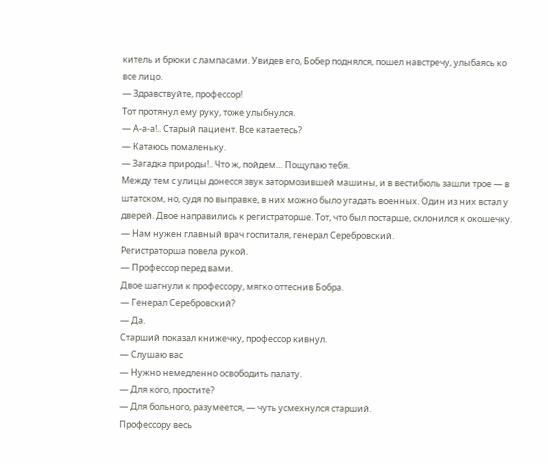китель и брюки с лампасами. Увидев его, Бобер поднялся, пошел навстречу, улыбаясь ко все лицо.
— Здравствуйте, профессор!
Тот протянул ему руку, тоже улыбнулся.
— А-а-а!.. Старый пациент. Все катаетесь?
— Катаюсь помаленьку.
— Загадка природы!.. Что ж, пойдем… Пощупаю тебя.
Между тем с улицы донесся звук затормозившей машины, и в вестибюль зашли трое — в штатском, но, судя по выправке, в них можно было угадать военных. Один из них встал у дверей. Двое направились к регистраторше. Тот, что был постарше, склонился к окошечку.
— Нам нужен главный врач госпиталя, генерал Серебровский.
Регистраторша повела рукой.
— Профессор перед вами.
Двое шагнули к профессору, мягко оттеснив Бобра.
— Генерал Серебровский?
— Да.
Старший показал книжечку, профессор кивнул.
— Слушаю вас
— Нужно немедленно освободить палату.
— Для кого, простите?
— Для больного, разумеется, — чуть усмехнулся старший.
Профессору весь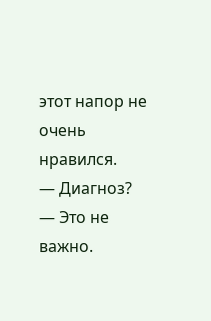этот напор не очень нравился.
— Диагноз?
— Это не важно.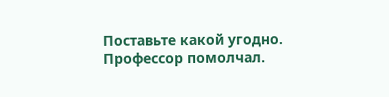Поставьте какой угодно.
Профессор помолчал.